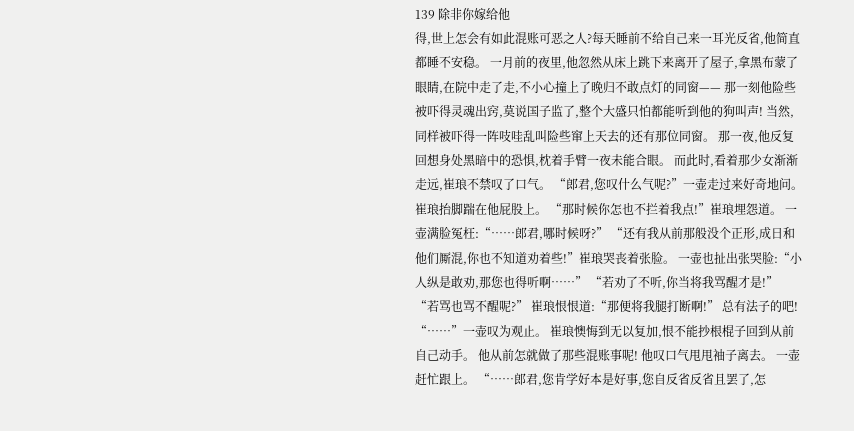139 除非你嫁给他
得,世上怎会有如此混账可恶之人?每天睡前不给自己来一耳光反省,他简直都睡不安稳。 一月前的夜里,他忽然从床上跳下来离开了屋子,拿黑布蒙了眼睛,在院中走了走,不小心撞上了晚归不敢点灯的同窗—— 那一刻他险些被吓得灵魂出窍,莫说国子监了,整个大盛只怕都能听到他的狗叫声! 当然,同样被吓得一阵吱哇乱叫险些窜上天去的还有那位同窗。 那一夜,他反复回想身处黑暗中的恐惧,枕着手臂一夜未能合眼。 而此时,看着那少女渐渐走远,崔琅不禁叹了口气。 “郎君,您叹什么气呢?”一壶走过来好奇地问。 崔琅抬脚踹在他屁股上。 “那时候你怎也不拦着我点!”崔琅埋怨道。 一壶满脸冤枉:“……郎君,哪时候呀?” “还有我从前那般没个正形,成日和他们厮混,你也不知道劝着些!”崔琅哭丧着张脸。 一壶也扯出张哭脸:“小人纵是敢劝,那您也得听啊……” “若劝了不听,你当将我骂醒才是!” “若骂也骂不醒呢?” 崔琅恨恨道:“那便将我腿打断啊!” 总有法子的吧! “……”一壶叹为观止。 崔琅懊悔到无以复加,恨不能抄根棍子回到从前自己动手。 他从前怎就做了那些混账事呢! 他叹口气甩甩袖子离去。 一壶赶忙跟上。 “……郎君,您肯学好本是好事,您自反省反省且罢了,怎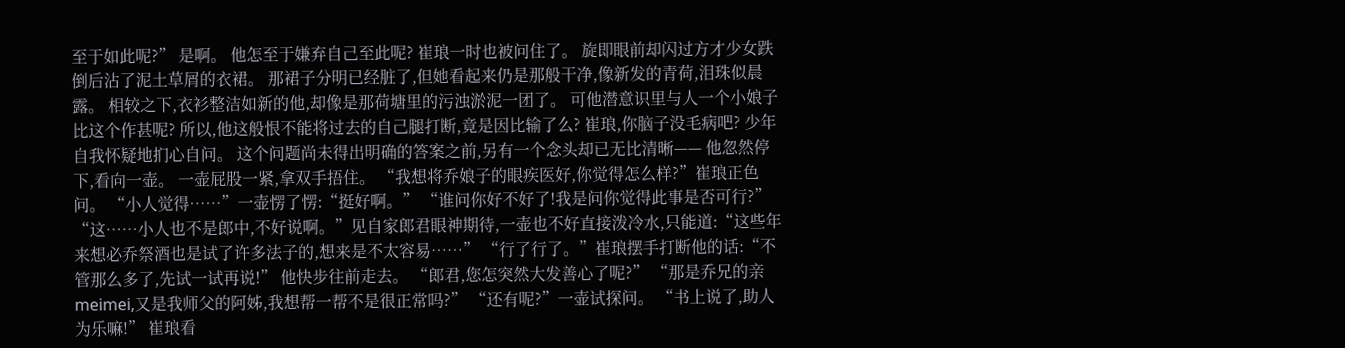至于如此呢?” 是啊。 他怎至于嫌弃自己至此呢? 崔琅一时也被问住了。 旋即眼前却闪过方才少女跌倒后沾了泥土草屑的衣裙。 那裙子分明已经脏了,但她看起来仍是那般干净,像新发的青荷,泪珠似晨露。 相较之下,衣衫整洁如新的他,却像是那荷塘里的污浊淤泥一团了。 可他潜意识里与人一个小娘子比这个作甚呢? 所以,他这般恨不能将过去的自己腿打断,竟是因比输了么? 崔琅,你脑子没毛病吧? 少年自我怀疑地扪心自问。 这个问题尚未得出明确的答案之前,另有一个念头却已无比清晰—— 他忽然停下,看向一壶。 一壶屁股一紧,拿双手捂住。 “我想将乔娘子的眼疾医好,你觉得怎么样?”崔琅正色问。 “小人觉得……”一壶愣了愣:“挺好啊。” “谁问你好不好了!我是问你觉得此事是否可行?” “这……小人也不是郎中,不好说啊。”见自家郎君眼神期待,一壶也不好直接泼冷水,只能道:“这些年来想必乔祭酒也是试了许多法子的,想来是不太容易……” “行了行了。”崔琅摆手打断他的话:“不管那么多了,先试一试再说!” 他快步往前走去。 “郎君,您怎突然大发善心了呢?” “那是乔兄的亲meimei,又是我师父的阿姊,我想帮一帮不是很正常吗?” “还有呢?”一壶试探问。 “书上说了,助人为乐嘛!” 崔琅看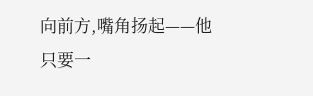向前方,嘴角扬起——他只要一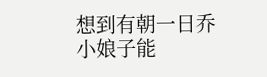想到有朝一日乔小娘子能